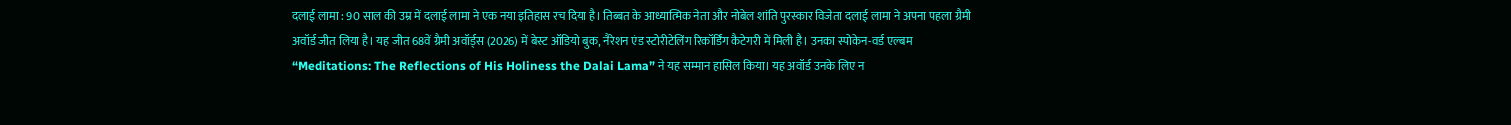दलाई लामा : 90 साल की उम्र में दलाई लामा ने एक नया इतिहास रच दिया है। तिब्बत के आध्यात्मिक नेता और नोबेल शांति पुरस्कार विजेता दलाई लामा ने अपना पहला ग्रैमी अवॉर्ड जीत लिया है। यह जीत 68वें ग्रैमी अवॉर्ड्स (2026) में बेस्ट ऑडियो बुक, नैरेशन एंड स्टोरीटेलिंग रिकॉर्डिंग कैटेगरी में मिली है। उनका स्पोकेन-वर्ड एल्बम “Meditations: The Reflections of His Holiness the Dalai Lama” ने यह सम्मान हासिल किया। यह अवॉर्ड उनके लिए न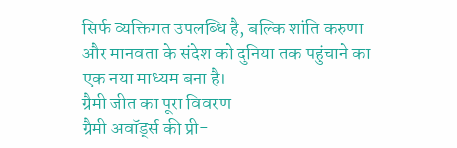सिर्फ व्यक्तिगत उपलब्धि है, बल्कि शांति करुणा और मानवता के संदेश को दुनिया तक पहुंचाने का एक नया माध्यम बना है।
ग्रैमी जीत का पूरा विवरण
ग्रैमी अवॉर्ड्स की प्री-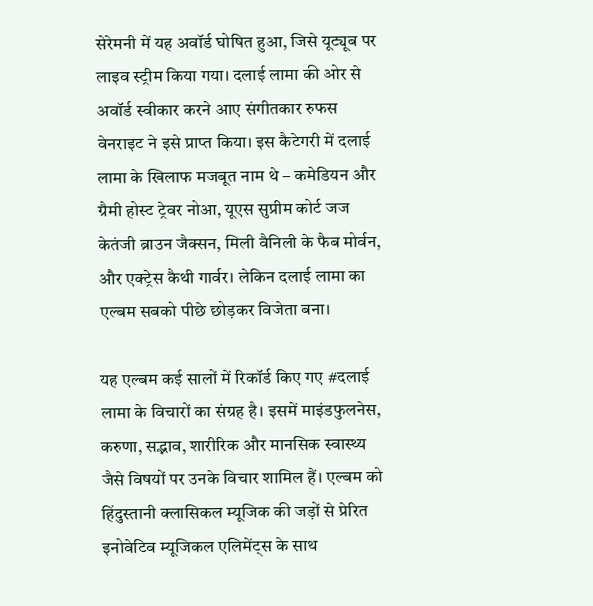सेरेमनी में यह अवॉर्ड घोषित हुआ, जिसे यूट्यूब पर लाइव स्ट्रीम किया गया। दलाई लामा की ओर से अवॉर्ड स्वीकार करने आए संगीतकार रुफस वेनराइट ने इसे प्राप्त किया। इस कैटेगरी में दलाई लामा के खिलाफ मजबूत नाम थे – कमेडियन और ग्रैमी होस्ट ट्रेवर नोआ, यूएस सुप्रीम कोर्ट जज केतंजी ब्राउन जैक्सन, मिली वैनिली के फैब मोर्वन, और एक्ट्रेस कैथी गार्वर। लेकिन दलाई लामा का एल्बम सबको पीछे छोड़कर विजेता बना।

यह एल्बम कई सालों में रिकॉर्ड किए गए #दलाई लामा के विचारों का संग्रह है। इसमें माइंडफुलनेस, करुणा, सद्भाव, शारीरिक और मानसिक स्वास्थ्य जैसे विषयों पर उनके विचार शामिल हैं। एल्बम को हिंदुस्तानी क्लासिकल म्यूजिक की जड़ों से प्रेरित इनोवेटिव म्यूजिकल एलिमेंट्स के साथ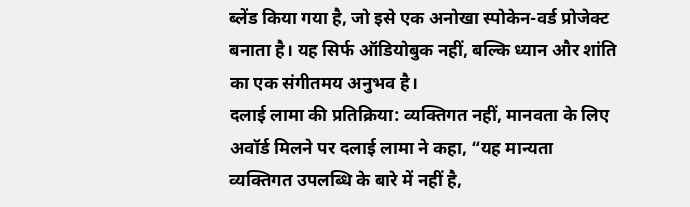ब्लेंड किया गया है, जो इसे एक अनोखा स्पोकेन-वर्ड प्रोजेक्ट बनाता है। यह सिर्फ ऑडियोबुक नहीं, बल्कि ध्यान और शांति का एक संगीतमय अनुभव है।
दलाई लामा की प्रतिक्रिया: व्यक्तिगत नहीं, मानवता के लिए
अवॉर्ड मिलने पर दलाई लामा ने कहा, “यह मान्यता व्यक्तिगत उपलब्धि के बारे में नहीं है,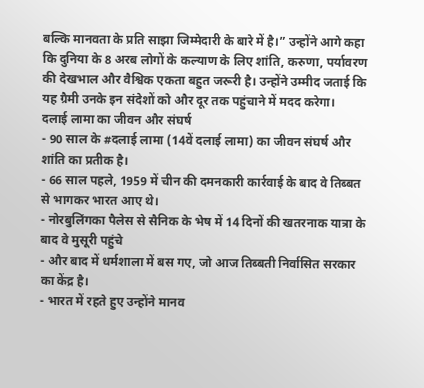बल्कि मानवता के प्रति साझा जिम्मेदारी के बारे में है।” उन्होंने आगे कहा कि दुनिया के 8 अरब लोगों के कल्याण के लिए शांति, करुणा, पर्यावरण की देखभाल और वैश्विक एकता बहुत जरूरी है। उन्होंने उम्मीद जताई कि यह ग्रैमी उनके इन संदेशों को और दूर तक पहुंचाने में मदद करेगा।
दलाई लामा का जीवन और संघर्ष
- 90 साल के #दलाई लामा (14वें दलाई लामा) का जीवन संघर्ष और शांति का प्रतीक है।
- 66 साल पहले, 1959 में चीन की दमनकारी कार्रवाई के बाद वे तिब्बत से भागकर भारत आए थे।
- नोरबुलिंगका पैलेस से सैनिक के भेष में 14 दिनों की खतरनाक यात्रा के बाद वे मुसूरी पहुंचे
- और बाद में धर्मशाला में बस गए, जो आज तिब्बती निर्वासित सरकार का केंद्र है।
- भारत में रहते हुए उन्होंने मानव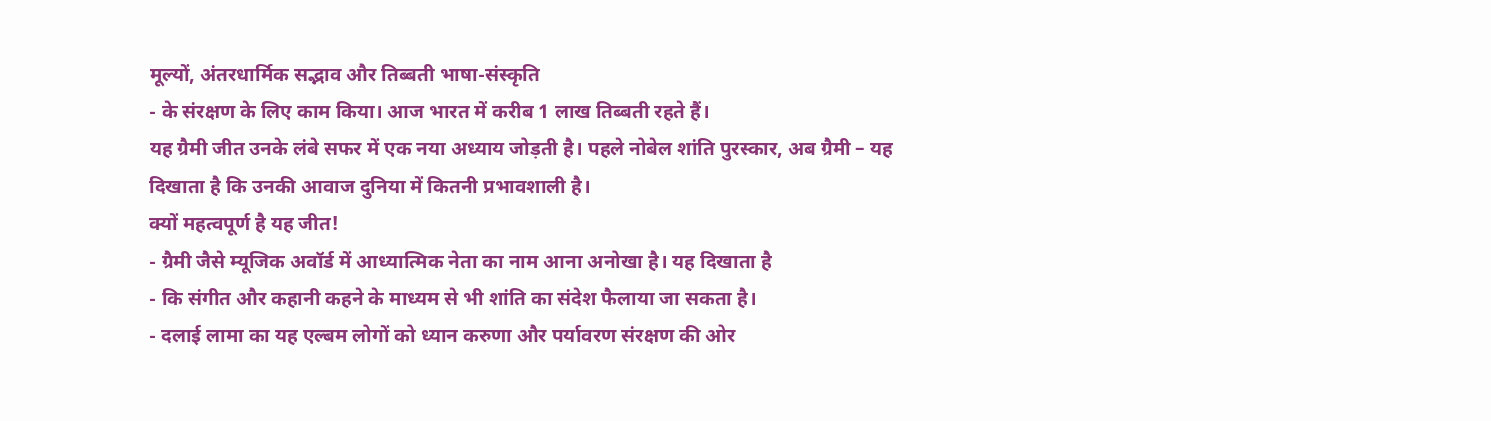मूल्यों, अंतरधार्मिक सद्भाव और तिब्बती भाषा-संस्कृति
- के संरक्षण के लिए काम किया। आज भारत में करीब 1 लाख तिब्बती रहते हैं।
यह ग्रैमी जीत उनके लंबे सफर में एक नया अध्याय जोड़ती है। पहले नोबेल शांति पुरस्कार, अब ग्रैमी – यह दिखाता है कि उनकी आवाज दुनिया में कितनी प्रभावशाली है।
क्यों महत्वपूर्ण है यह जीत!
- ग्रैमी जैसे म्यूजिक अवॉर्ड में आध्यात्मिक नेता का नाम आना अनोखा है। यह दिखाता है
- कि संगीत और कहानी कहने के माध्यम से भी शांति का संदेश फैलाया जा सकता है।
- दलाई लामा का यह एल्बम लोगों को ध्यान करुणा और पर्यावरण संरक्षण की ओर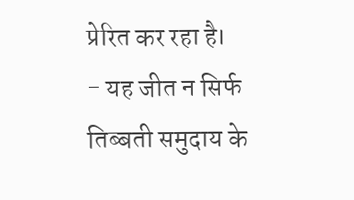प्रेरित कर रहा है।
- यह जीत न सिर्फ तिब्बती समुदाय के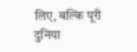लिए, बल्कि पूरी दुनिया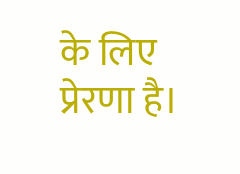के लिए प्रेरणा है।